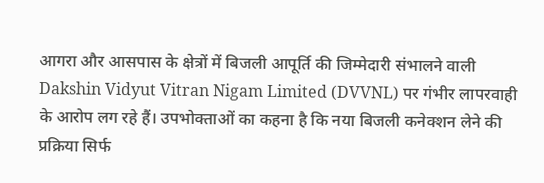आगरा और आसपास के क्षेत्रों में बिजली आपूर्ति की जिम्मेदारी संभालने वाली Dakshin Vidyut Vitran Nigam Limited (DVVNL) पर गंभीर लापरवाही के आरोप लग रहे हैं। उपभोक्ताओं का कहना है कि नया बिजली कनेक्शन लेने की प्रक्रिया सिर्फ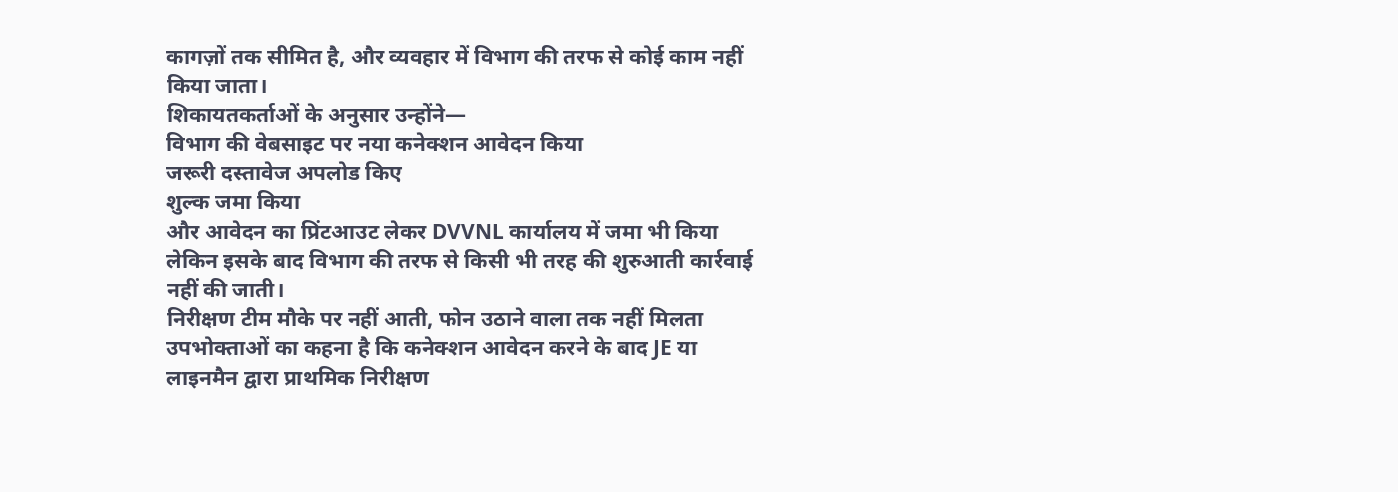कागज़ों तक सीमित है, और व्यवहार में विभाग की तरफ से कोई काम नहीं किया जाता।
शिकायतकर्ताओं के अनुसार उन्होंने—
विभाग की वेबसाइट पर नया कनेक्शन आवेदन किया
जरूरी दस्तावेज अपलोड किए
शुल्क जमा किया
और आवेदन का प्रिंटआउट लेकर DVVNL कार्यालय में जमा भी किया
लेकिन इसके बाद विभाग की तरफ से किसी भी तरह की शुरुआती कार्रवाई नहीं की जाती।
निरीक्षण टीम मौके पर नहीं आती, फोन उठाने वाला तक नहीं मिलता
उपभोक्ताओं का कहना है कि कनेक्शन आवेदन करने के बाद JE या लाइनमैन द्वारा प्राथमिक निरीक्षण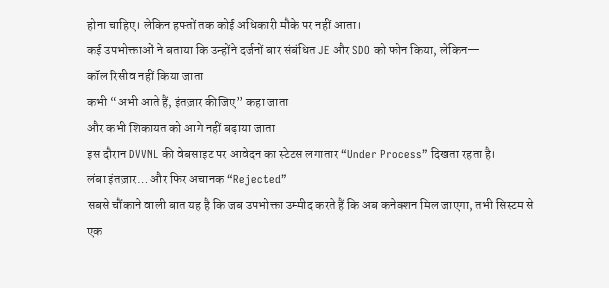होना चाहिए। लेकिन हफ्तों तक कोई अधिकारी मौके पर नहीं आता।
कई उपभोक्ताओं ने बताया कि उन्होंने दर्जनों बार संबंधित JE और SDO को फोन किया, लेकिन—
कॉल रिसीव नहीं किया जाता
कभी “अभी आते हैं, इंतज़ार कीजिए” कहा जाता
और कभी शिकायत को आगे नहीं बढ़ाया जाता
इस दौरान DVVNL की वेबसाइट पर आवेदन का स्टेटस लगातार “Under Process” दिखता रहता है।
लंबा इंतज़ार… और फिर अचानक “Rejected”
सबसे चौंकाने वाली बात यह है कि जब उपभोक्ता उम्मीद करते हैं कि अब कनेक्शन मिल जाएगा, तभी सिस्टम से एक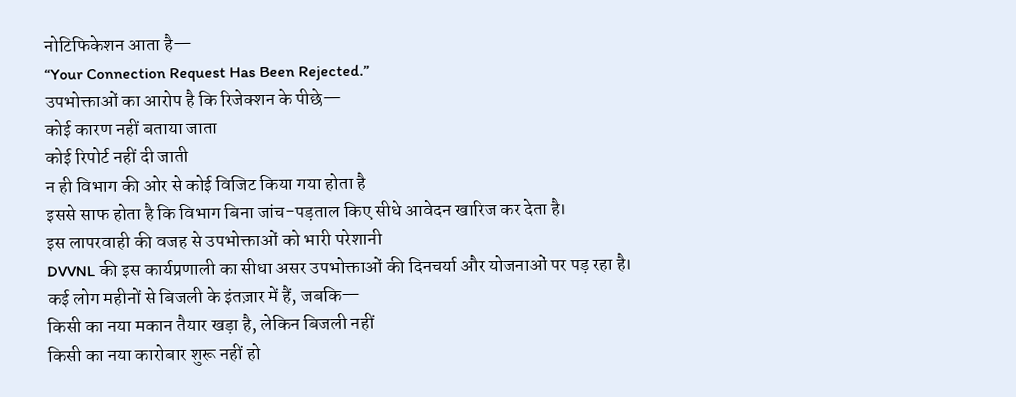नोटिफिकेशन आता है—
“Your Connection Request Has Been Rejected.”
उपभोक्ताओं का आरोप है कि रिजेक्शन के पीछे—
कोई कारण नहीं बताया जाता
कोई रिपोर्ट नहीं दी जाती
न ही विभाग की ओर से कोई विजिट किया गया होता है
इससे साफ होता है कि विभाग बिना जांच-पड़ताल किए सीधे आवेदन खारिज कर देता है।
इस लापरवाही की वजह से उपभोक्ताओं को भारी परेशानी
DVVNL की इस कार्यप्रणाली का सीधा असर उपभोक्ताओं की दिनचर्या और योजनाओं पर पड़ रहा है।
कई लोग महीनों से बिजली के इंतज़ार में हैं, जबकि—
किसी का नया मकान तैयार खड़ा है, लेकिन बिजली नहीं
किसी का नया कारोबार शुरू नहीं हो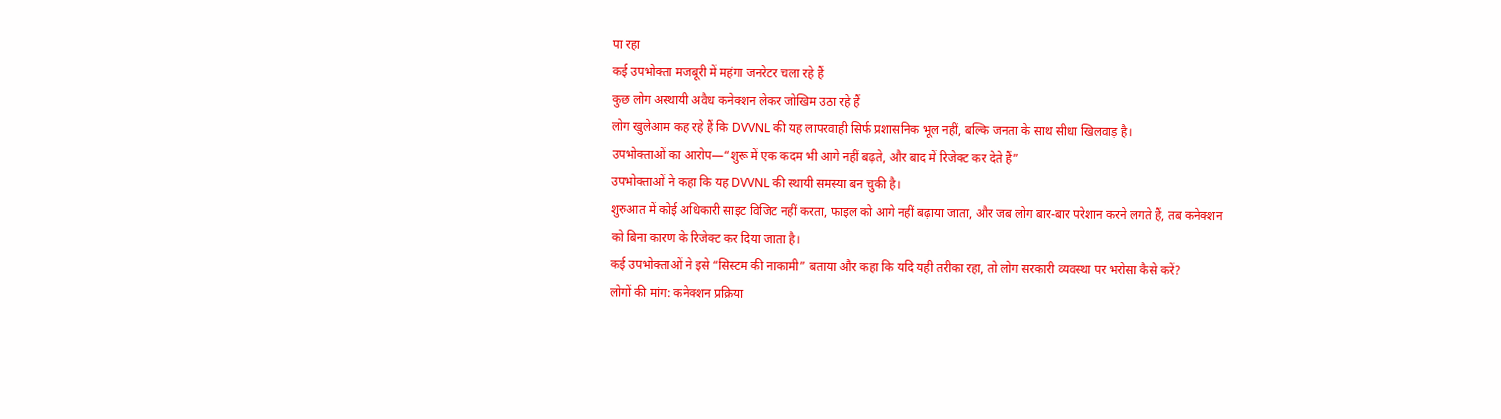पा रहा
कई उपभोक्ता मजबूरी में महंगा जनरेटर चला रहे हैं
कुछ लोग अस्थायी अवैध कनेक्शन लेकर जोखिम उठा रहे हैं
लोग खुलेआम कह रहे हैं कि DVVNL की यह लापरवाही सिर्फ प्रशासनिक भूल नहीं, बल्कि जनता के साथ सीधा खिलवाड़ है।
उपभोक्ताओं का आरोप—“शुरू में एक कदम भी आगे नहीं बढ़ते, और बाद में रिजेक्ट कर देते हैं”
उपभोक्ताओं ने कहा कि यह DVVNL की स्थायी समस्या बन चुकी है।
शुरुआत में कोई अधिकारी साइट विजिट नहीं करता, फाइल को आगे नहीं बढ़ाया जाता, और जब लोग बार-बार परेशान करने लगते हैं, तब कनेक्शन को बिना कारण के रिजेक्ट कर दिया जाता है।
कई उपभोक्ताओं ने इसे “सिस्टम की नाकामी” बताया और कहा कि यदि यही तरीका रहा, तो लोग सरकारी व्यवस्था पर भरोसा कैसे करें?
लोगों की मांग: कनेक्शन प्रक्रिया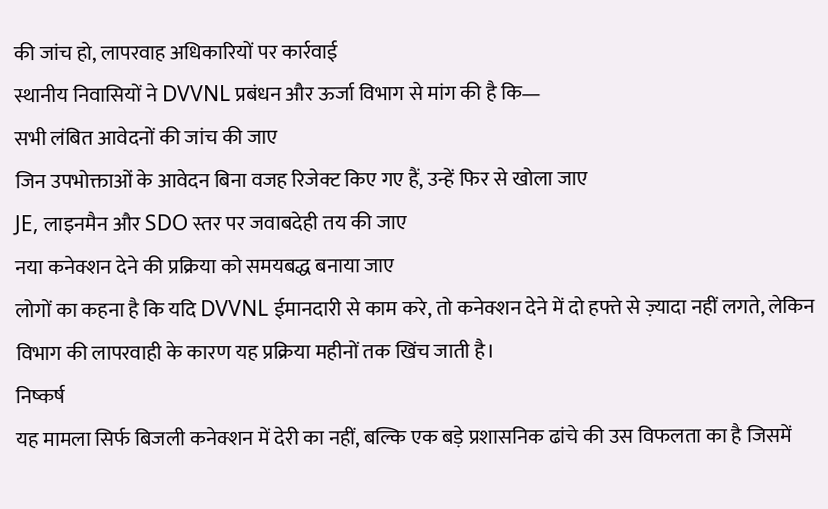की जांच हो, लापरवाह अधिकारियों पर कार्रवाई
स्थानीय निवासियों ने DVVNL प्रबंधन और ऊर्जा विभाग से मांग की है कि—
सभी लंबित आवेदनों की जांच की जाए
जिन उपभोक्ताओं के आवेदन बिना वजह रिजेक्ट किए गए हैं, उन्हें फिर से खोला जाए
JE, लाइनमैन और SDO स्तर पर जवाबदेही तय की जाए
नया कनेक्शन देने की प्रक्रिया को समयबद्ध बनाया जाए
लोगों का कहना है कि यदि DVVNL ईमानदारी से काम करे, तो कनेक्शन देने में दो हफ्ते से ज़्यादा नहीं लगते, लेकिन विभाग की लापरवाही के कारण यह प्रक्रिया महीनों तक खिंच जाती है।
निष्कर्ष
यह मामला सिर्फ बिजली कनेक्शन में देरी का नहीं, बल्कि एक बड़े प्रशासनिक ढांचे की उस विफलता का है जिसमें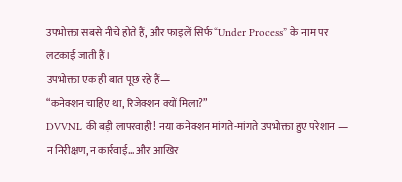उपभोक्ता सबसे नीचे होते हैं, और फाइलें सिर्फ “Under Process” के नाम पर लटकाई जाती हैं।
उपभोक्ता एक ही बात पूछ रहे हैं—
“कनेक्शन चाहिए था, रिजेक्शन क्यों मिला?”
DVVNL की बड़ी लापरवाही! नया कनेक्शन मांगते-मांगते उपभोक्ता हुए परेशान — न निरीक्षण, न कार्रवाई… और आखिर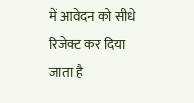में आवेदन को सीधे रिजेक्ट कर दिया जाता है